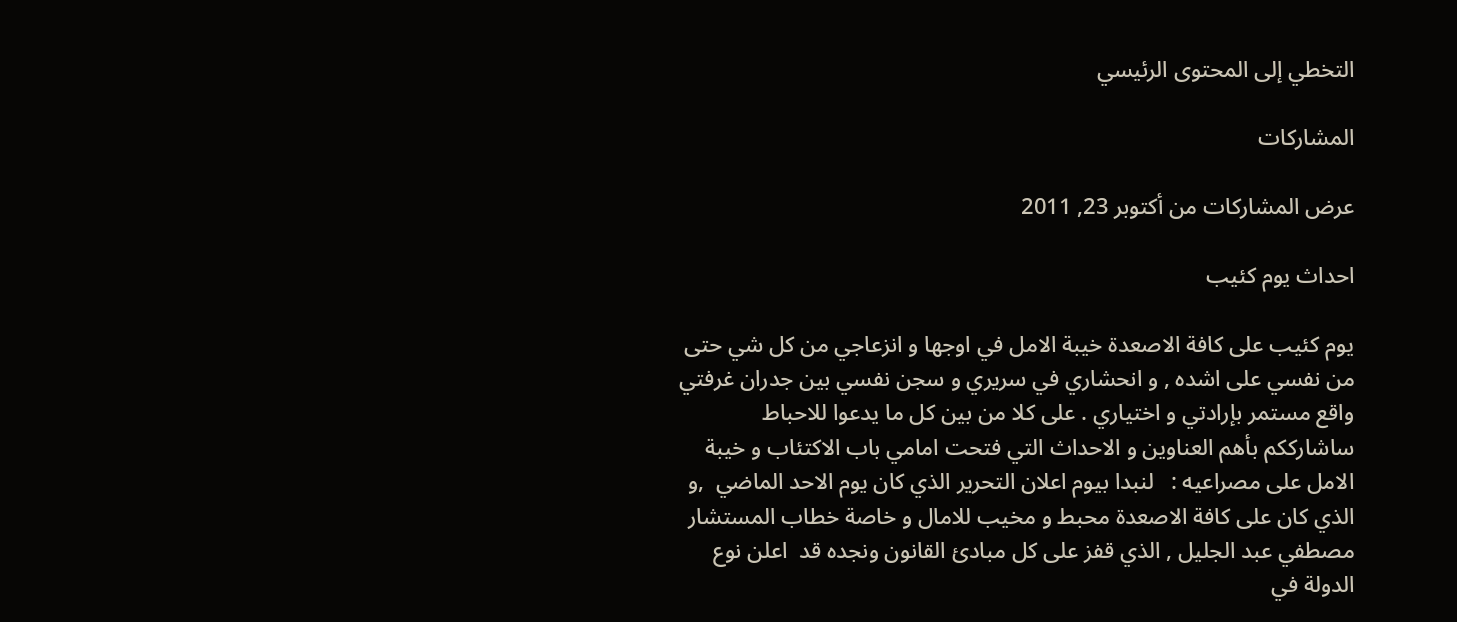التخطي إلى المحتوى الرئيسي

المشاركات

عرض المشاركات من أكتوبر 23, 2011

احداث يوم كئيب

يوم كئيب على كافة الاصعدة خيبة الامل في اوجها و انزعاجي من كل شي حتى من نفسي على اشده , و انحشاري في سريري و سجن نفسي بين جدران غرفتي واقع مستمر بإرادتي و اختياري . على كلا من بين كل ما يدعوا للاحباط ساشارككم بأهم العناوين و الاحداث التي فتحت امامي باب الاكتئاب و خيبة الامل على مصراعيه :   لنبدا بيوم اعلان التحرير الذي كان يوم الاحد الماضي  ,و الذي كان على كافة الاصعدة محبط و مخيب للامال و خاصة خطاب المستشار مصطفي عبد الجليل , الذي قفز على كل مبادئ القانون ونجده قد  اعلن نوع الدولة في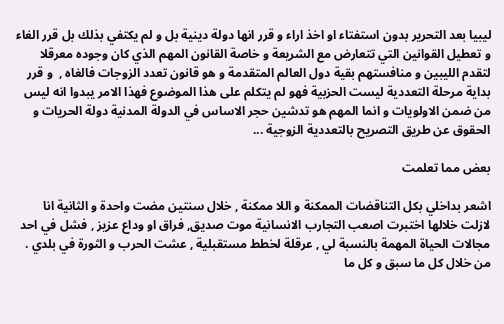ليبيا بعد التحرير بدون استفتاء او اخذ اراء و قرر انها دولة دينية بل و لم يكتفي بذلك بل قرر الغاء و تعطيل القوانين التي تتعارض مع الشريعة و خاصة القانون المهم الذي كان وجوده معرقلا لتقدم الليبين و منافستهم بقية دول العالم المتقدمة و هو قانون تعدد الزوجات فالغاه ,  و قرر بداية مرحلة التعددية ليست الحزبية فهو لم يتكلم على هذا الموضوع فهذا الامر يبدوا انه ليس من ضمن الاولويات و انما المهم هو تدشين حجر الاساس في الدولة المدنية دولة الحريات و الحقوق عن طريق التصريح بالتعددية الزوجية ...

بعض مما تعلمت

اشعر بداخلي بكل التناقضات الممكنة و اللا ممكنة , خلال سنتين مضت واحدة و الثانية انا لازلت خلالها اختبرت اصعب التجارب الانسانية موت صديق, فراق او وداع عزيز , فشل في احد مجالات الحياة المهمة بالنسبة لي , عرقلة لخطط مستقبلية , عشت الحرب و الثورة في بلدي . من خلال كل ما سبق و كل ما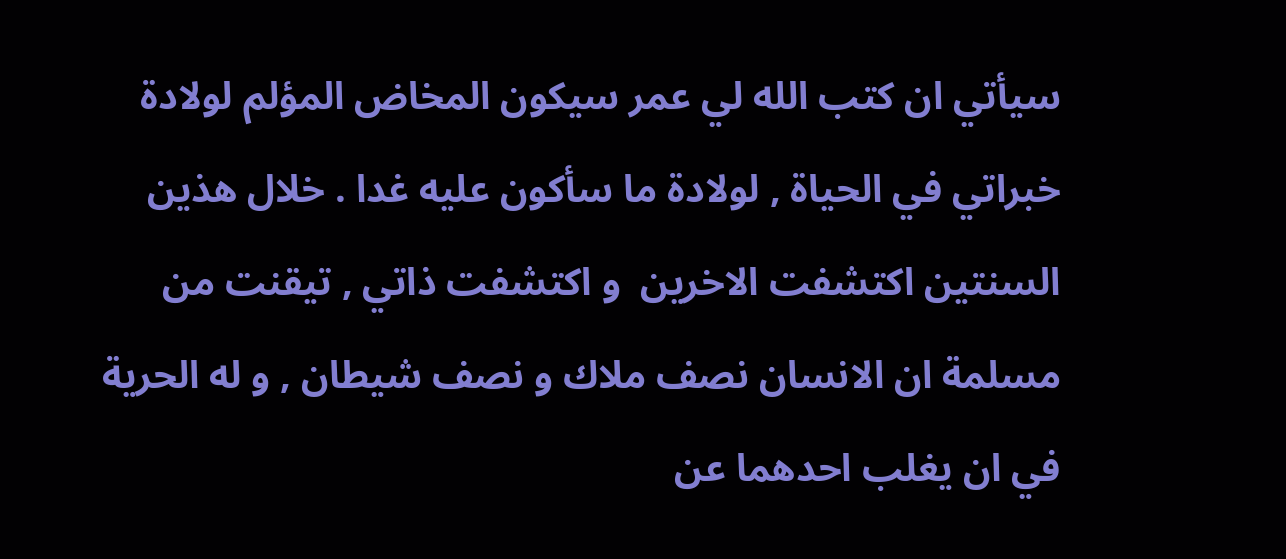سيأتي ان كتب الله لي عمر سيكون المخاض المؤلم لولادة خبراتي في الحياة , لولادة ما سأكون عليه غدا . خلال هذين السنتين اكتشفت الاخرين  و اكتشفت ذاتي , تيقنت من مسلمة ان الانسان نصف ملاك و نصف شيطان , و له الحرية في ان يغلب احدهما عن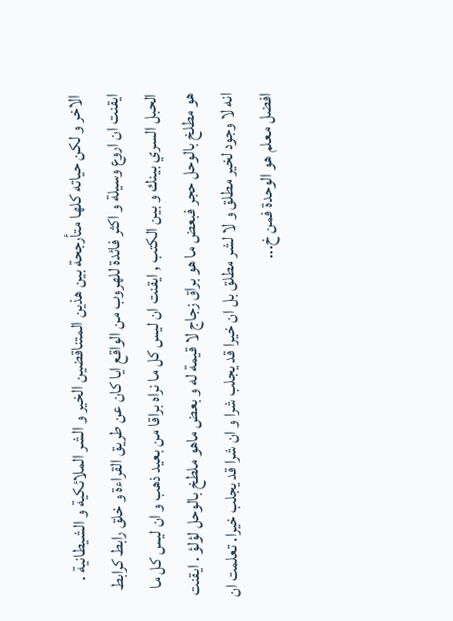الاخر و لكن حياته كلها متأرجحة بين هذين المتناقضين الخير و الشر الملائكية و الشيطانية . ايقنت ان اروع وسيلة و اكثر فائدة للهروب من الواقع ايا كان عن طريق القراءة و خلق رابط كرابط الحبل السري بينك و بين الكتب , ايقنت ان ليس كل ما نراه براقا من بعيد ذهب و ان ليس كل ما هو مطلخ بالوحل حجر فبعض ما هو براق زجاج لا قيمة له و بعض ماهو ملطخ بالوحل لؤلؤ . ايقنت انه لا وجود لخير مطلق و لا لشر مطلق بل ان خيرا قد يجلب شرا و ان شرا قد يجلب خيرا. تعلمت ان افضل معلم هو الوحدة فمن خ...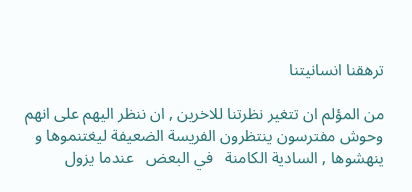ترهقنا انسانيتنا

من المؤلم ان تتغير نظرتنا للاخرين , ان ننظر اليهم على انهم وحوش مفترسون ينتظرون الفريسة الضعيفة ليغتنموها و  ينهشوها , السادية الكامنة   في البعض   عندما يزول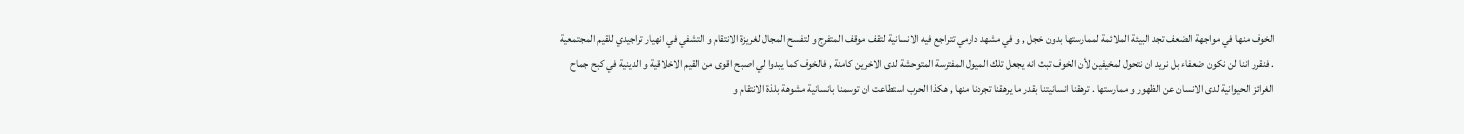الخوف منها في مواجهة الضعف تجد البيئة الملائمة لممارستها بدون خجل , و في مشهد دارمي تتراجع فيه الانسانية لتقف موقف المتفرج و لتفسح المجال لغريزة الانتقام و التشفي في انهيار تراجيدي للقيم المجتمعية . فنقرر اننا لن نكون ضعفاء بل نريد ان نتحول لمخيفين لأن الخوف تبث انه يجعل تلك الميول المفترسة المتوحشة لدى الاخرين كامنة , فالخوف كما يبدوا لي اصبح اقوى من القيم الاخلاقية و الدينية في كبح جماح الغرائز الحيوانية لدى الانسان عن الظهور و ممارستها . ترهقنا انسانيتنا بقدر ما يرهقنا تجردنا منها , هكذا الحرب استطاعت ان توسمنا بانسانية مشوهة بلذة الانتقام و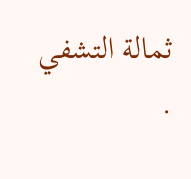ثمالة التشفي .